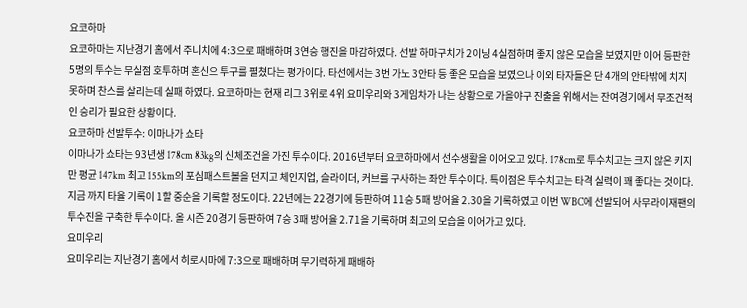요코하마
요코하마는 지난경기 홈에서 주니치에 4:3으로 패배하며 3연승 행진을 마감하였다. 선발 하마구치가 2이닝 4실점하며 좋지 않은 모습을 보였지만 이어 등판한 5명의 투수는 무실점 호투하며 혼신으 투구를 펼쳤다는 평가이다. 타선에서는 3번 가노 3안타 등 좋은 모습을 보였으나 이외 타자들은 단 4개의 안타밖에 치지 못하며 찬스를 살리는데 실패 하였다. 요코하마는 현재 리그 3위로 4위 요미우리와 3게임차가 나는 상황으로 가을야구 진출을 위해서는 잔여경기에서 무조건적인 승리가 필요한 상황이다.
요코하마 선발투수: 이마나가 쇼타
이마나가 쇼타는 93년생 178cm 83kg의 신체조건을 가진 투수이다. 2016년부터 요코하마에서 선수생활을 이어오고 있다. 178cm로 투수치고는 크지 않은 키지만 평균 147km 최고 155km의 포심패스트볼을 던지고 체인지업, 슬라이더, 커브를 구사하는 좌안 투수이다. 특이점은 투수치고는 타격 실력이 꽤 좋다는 것이다. 지금 까지 타율 기록이 1할 중순을 기록할 정도이다. 22년에는 22경기에 등판하여 11승 5패 방어율 2.30을 기록하였고 이번 WBC에 선발되어 사무라이재팬의 투수진을 구축한 투수이다. 올 시즌 20경기 등판하여 7승 3패 방어율 2.71을 기록하며 최고의 모습을 이어가고 있다.
요미우리
요미우리는 지난경기 홈에서 히로시마에 7:3으로 패배하며 무기력하게 패배하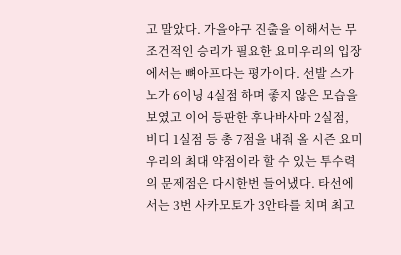고 말았다. 가을야구 진출을 이해서는 무조건적인 승리가 필요한 요미우리의 입장에서는 뼈아프다는 평가이다. 선발 스가노가 6이닝 4실점 하며 좋지 않은 모습을 보였고 이어 등판한 후나바사마 2실점, 비디 1실점 등 총 7점을 내줘 올 시즌 요미우리의 최대 약점이라 할 수 있는 투수력의 문제점은 다시한번 들어냈다. 타선에서는 3번 사카모토가 3안타를 치며 최고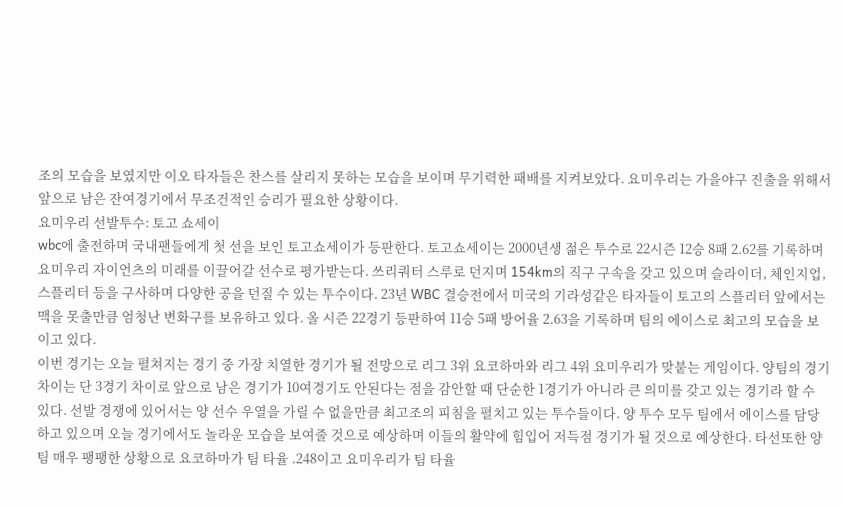조의 모습을 보였지만 이오 타자들은 찬스를 살리지 못하는 모습을 보이며 무기력한 패배를 지켜보았다. 요미우리는 가을야구 진출을 위해서 앞으로 남은 잔여경기에서 무조건적인 승리가 필요한 상황이다.
요미우리 선발투수: 토고 쇼세이
wbc에 출전하며 국내팬들에게 첫 선을 보인 토고쇼세이가 등판한다. 토고쇼세이는 2000년생 젊은 투수로 22시즌 12승 8패 2.62를 기록하며 요미우리 자이언츠의 미래를 이끌어갈 선수로 평가받는다. 쓰리쿼터 스루로 던지며 154km의 직구 구속을 갖고 있으며 슬라이더, 체인지업, 스플리터 등을 구사하며 다양한 공을 던질 수 있는 투수이다. 23년 WBC 결승전에서 미국의 기라성같은 타자들이 토고의 스플리터 앞에서는 맥을 못출만큼 엄청난 변화구를 보유하고 있다. 올 시즌 22경기 등판하여 11승 5패 방어율 2.63을 기록하며 팀의 에이스로 최고의 모습을 보이고 있다.
이번 경기는 오늘 펼쳐지는 경기 중 가장 치열한 경기가 될 전망으로 리그 3위 요코하마와 리그 4위 요미우리가 맞붙는 게임이다. 양팀의 경기차이는 단 3경기 차이로 앞으로 남은 경기가 10여경기도 안된다는 점을 감안할 때 단순한 1경기가 아니라 큰 의미를 갖고 있는 경기라 할 수 있다. 선발 경쟁에 있어서는 양 선수 우열을 가릴 수 없을만큼 최고조의 피침을 펼치고 있는 투수들이다. 양 투수 모두 팀에서 에이스를 담당하고 있으며 오늘 경기에서도 놀라운 모습을 보여줄 것으로 예상하며 이들의 활약에 힘입어 저득점 경기가 될 것으로 예상한다. 타선또한 양 팀 매우 팽팽한 상황으로 요코하마가 팀 타율 .248이고 요미우리가 팀 타율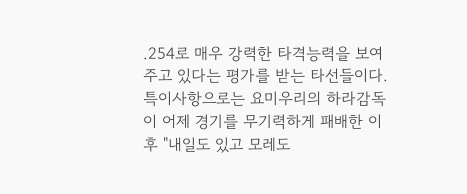.254로 매우 강력한 타격능력을 보여주고 있다는 평가를 받는 타선들이다. 특이사항으로는 요미우리의 하라감독이 어제 경기를 무기력하게 패배한 이후 "내일도 있고 모레도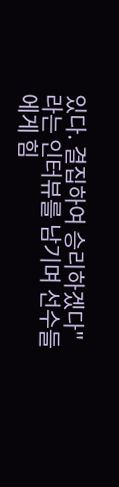있다. 결집하여 승리하겠다"라는 인터뷰를 남기며 선수들에게 힘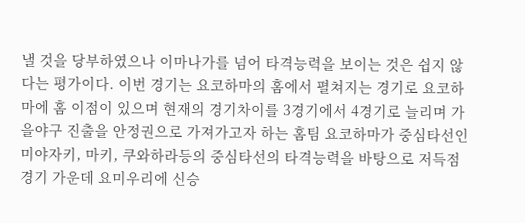낼 것을 당부하였으나 이마나가를 넘어 타격능력을 보이는 것은 쉽지 않다는 평가이다. 이번 경기는 요코하마의 홈에서 펼쳐지는 경기로 요코하마에 홈 이점이 있으며 현재의 경기차이를 3경기에서 4경기로 늘리며 가을야구 진출을 안정권으로 가져가고자 하는 홈팀 요코하마가 중심타선인 미야자키, 마키, 쿠와하라등의 중심타선의 타격능력을 바탕으로 저득점 경기 가운데 요미우리에 신승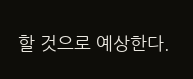할 것으로 예상한다.